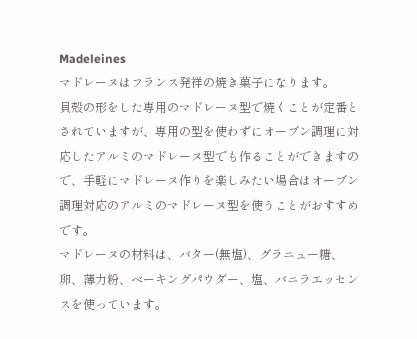Madeleines
マドレーヌはフランス発祥の焼き菓子になります。
貝殻の形をした専用のマドレーヌ型で焼くことが定番とされていますが、専用の型を使わずにオーブン調理に対応したアルミのマドレーヌ型でも作ることができますので、手軽にマドレーヌ作りを楽しみたい場合はオーブン調理対応のアルミのマドレーヌ型を使うことがおすすめです。
マドレーヌの材料は、バター(無塩)、グラニュー糖、卵、薄力粉、ベーキングパウダー、塩、バニラエッセンスを使っています。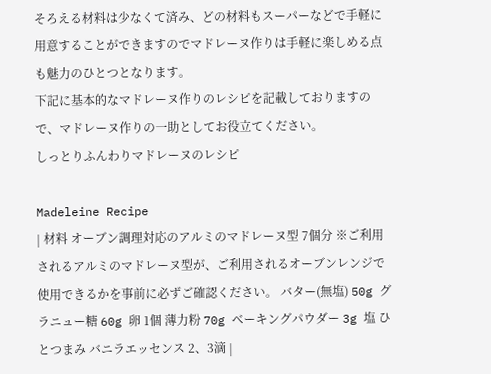そろえる材料は少なくて済み、どの材料もスーパーなどで手軽に用意することができますのでマドレーヌ作りは手軽に楽しめる点も魅力のひとつとなります。
下記に基本的なマドレーヌ作りのレシピを記載しておりますので、マドレーヌ作りの一助としてお役立てください。
しっとりふんわりマドレーヌのレシピ

Madeleine Recipe
| 材料 オーブン調理対応のアルミのマドレーヌ型 7個分 ※ご利用されるアルミのマドレーヌ型が、ご利用されるオーブンレンジで使用できるかを事前に必ずご確認ください。 バター(無塩) 50g グラニュー糖 60g 卵 1個 薄力粉 70g ベーキングパウダー 3g 塩 ひとつまみ バニラエッセンス 2、3滴 |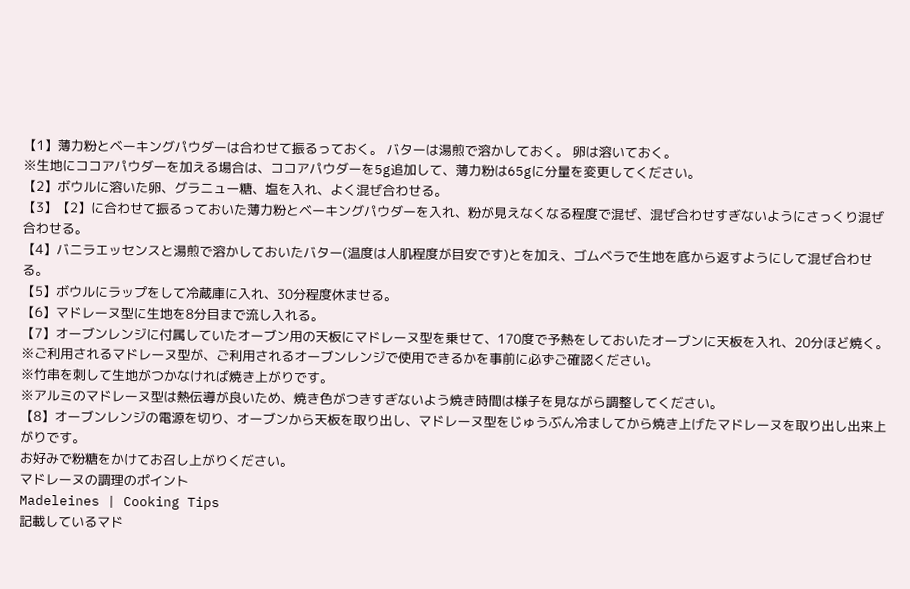【1】薄力粉とベーキングパウダーは合わせて振るっておく。 バターは湯煎で溶かしておく。 卵は溶いておく。
※生地にココアパウダーを加える場合は、ココアパウダーを5g追加して、薄力粉は65gに分量を変更してください。
【2】ボウルに溶いた卵、グラニュー糖、塩を入れ、よく混ぜ合わせる。
【3】【2】に合わせて振るっておいた薄力粉とベーキングパウダーを入れ、粉が見えなくなる程度で混ぜ、混ぜ合わせすぎないようにさっくり混ぜ合わせる。
【4】バニラエッセンスと湯煎で溶かしておいたバター(温度は人肌程度が目安です)とを加え、ゴムベラで生地を底から返すようにして混ぜ合わせる。
【5】ボウルにラップをして冷蔵庫に入れ、30分程度休ませる。
【6】マドレーヌ型に生地を8分目まで流し入れる。
【7】オーブンレンジに付属していたオーブン用の天板にマドレーヌ型を乗せて、170度で予熱をしておいたオーブンに天板を入れ、20分ほど焼く。
※ご利用されるマドレーヌ型が、ご利用されるオーブンレンジで使用できるかを事前に必ずご確認ください。
※竹串を刺して生地がつかなければ焼き上がりです。
※アルミのマドレーヌ型は熱伝導が良いため、焼き色がつきすぎないよう焼き時間は様子を見ながら調整してください。
【8】オーブンレンジの電源を切り、オーブンから天板を取り出し、マドレーヌ型をじゅうぶん冷ましてから焼き上げたマドレーヌを取り出し出来上がりです。
お好みで粉糖をかけてお召し上がりください。
マドレーヌの調理のポイント
Madeleines | Cooking Tips
記載しているマド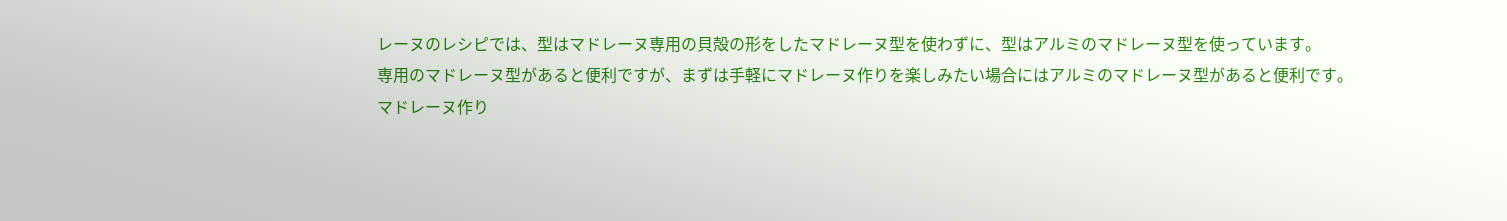レーヌのレシピでは、型はマドレーヌ専用の貝殻の形をしたマドレーヌ型を使わずに、型はアルミのマドレーヌ型を使っています。
専用のマドレーヌ型があると便利ですが、まずは手軽にマドレーヌ作りを楽しみたい場合にはアルミのマドレーヌ型があると便利です。
マドレーヌ作り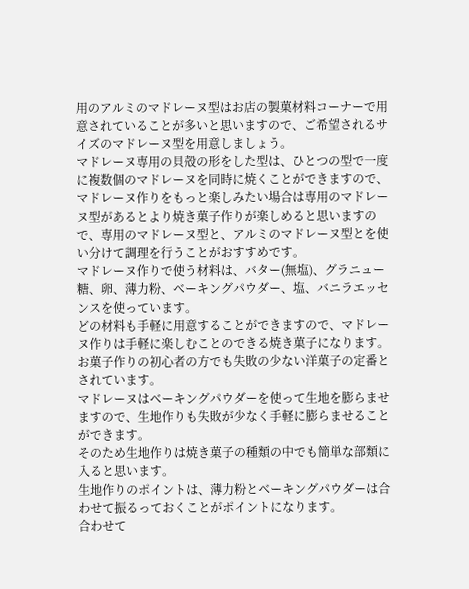用のアルミのマドレーヌ型はお店の製菓材料コーナーで用意されていることが多いと思いますので、ご希望されるサイズのマドレーヌ型を用意しましょう。
マドレーヌ専用の貝殻の形をした型は、ひとつの型で一度に複数個のマドレーヌを同時に焼くことができますので、マドレーヌ作りをもっと楽しみたい場合は専用のマドレーヌ型があるとより焼き菓子作りが楽しめると思いますので、専用のマドレーヌ型と、アルミのマドレーヌ型とを使い分けて調理を行うことがおすすめです。
マドレーヌ作りで使う材料は、バター(無塩)、グラニュー糖、卵、薄力粉、ベーキングパウダー、塩、バニラエッセンスを使っています。
どの材料も手軽に用意することができますので、マドレーヌ作りは手軽に楽しむことのできる焼き菓子になります。
お菓子作りの初心者の方でも失敗の少ない洋菓子の定番とされています。
マドレーヌはベーキングパウダーを使って生地を膨らませますので、生地作りも失敗が少なく手軽に膨らませることができます。
そのため生地作りは焼き菓子の種類の中でも簡単な部類に入ると思います。
生地作りのポイントは、薄力粉とベーキングパウダーは合わせて振るっておくことがポイントになります。
合わせて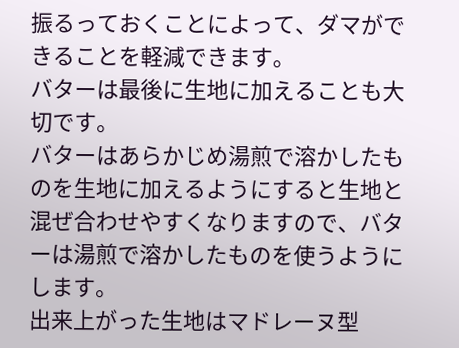振るっておくことによって、ダマができることを軽減できます。
バターは最後に生地に加えることも大切です。
バターはあらかじめ湯煎で溶かしたものを生地に加えるようにすると生地と混ぜ合わせやすくなりますので、バターは湯煎で溶かしたものを使うようにします。
出来上がった生地はマドレーヌ型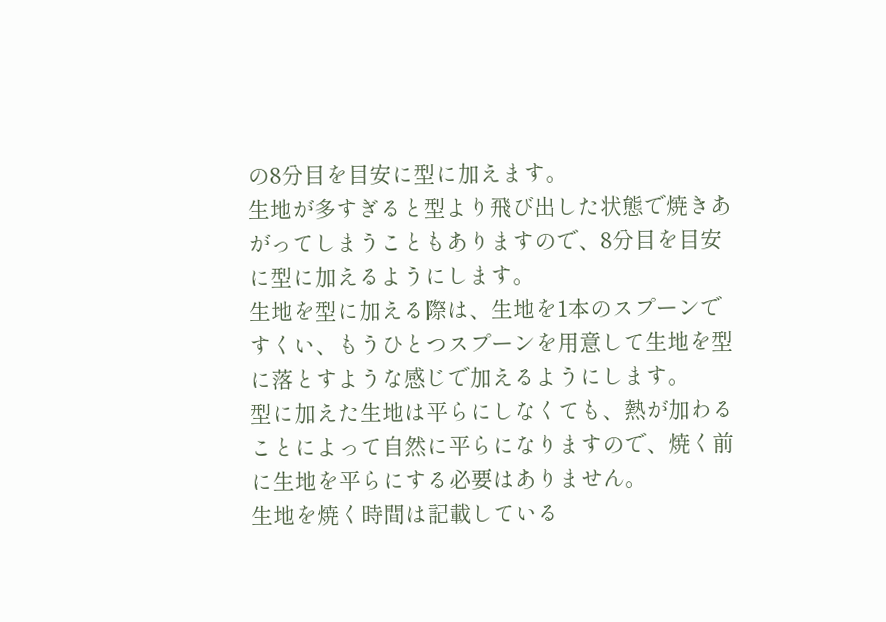の8分目を目安に型に加えます。
生地が多すぎると型より飛び出した状態で焼きあがってしまうこともありますので、8分目を目安に型に加えるようにします。
生地を型に加える際は、生地を1本のスプーンですくい、もうひとつスプーンを用意して生地を型に落とすような感じで加えるようにします。
型に加えた生地は平らにしなくても、熱が加わることによって自然に平らになりますので、焼く前に生地を平らにする必要はありません。
生地を焼く時間は記載している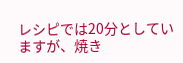レシピでは20分としていますが、焼き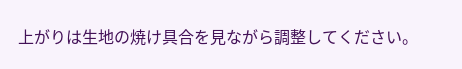上がりは生地の焼け具合を見ながら調整してください。